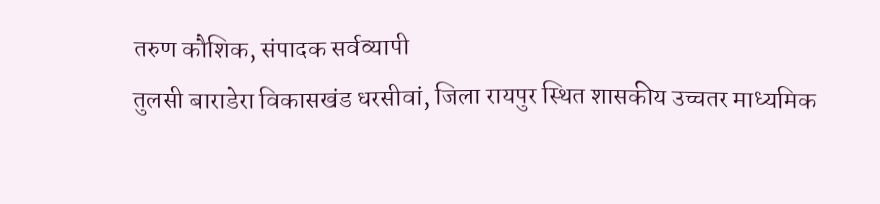तरुण कौशिक, संपादक सर्वव्यापी
तुलसी बाराडेरा विकासखंड धरसीवां, जिला रायपुर स्थित शासकीय उच्चतर माध्यमिक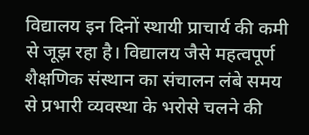विद्यालय इन दिनों स्थायी प्राचार्य की कमी से जूझ रहा है। विद्यालय जैसे महत्वपूर्ण शैक्षणिक संस्थान का संचालन लंबे समय से प्रभारी व्यवस्था के भरोसे चलने की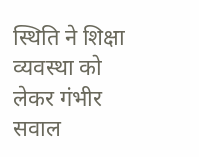स्थिति ने शिक्षा व्यवस्था को लेकर गंभीर सवाल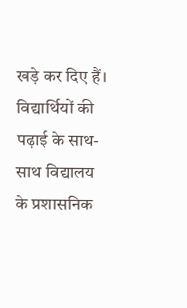खड़े कर दिए हैं। विद्यार्थियों की पढ़ाई के साथ-साथ विद्यालय के प्रशासनिक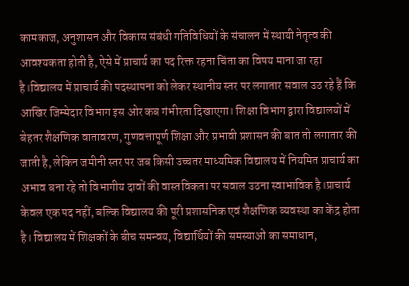कामकाज, अनुशासन और विकास संबंधी गतिविधियों के संचालन में स्थायी नेतृत्व की आवश्यकता होती है, ऐसे में प्राचार्य का पद रिक्त रहना चिंता का विषय माना जा रहा है।विद्यालय में प्राचार्य की पदस्थापना को लेकर स्थानीय स्तर पर लगातार सवाल उठ रहे हैं कि आखिर जिम्मेदार विभाग इस ओर कब गंभीरता दिखाएगा। शिक्षा विभाग द्वारा विद्यालयों में बेहतर शैक्षणिक वातावरण, गुणवत्तापूर्ण शिक्षा और प्रभावी प्रशासन की बात तो लगातार की जाती है, लेकिन जमीनी स्तर पर जब किसी उच्चतर माध्यमिक विद्यालय में नियमित प्राचार्य का अभाव बना रहे तो विभागीय दावों की वास्तविकता पर सवाल उठना स्वाभाविक है।प्राचार्य केवल एक पद नहीं, बल्कि विद्यालय की पूरी प्रशासनिक एवं शैक्षणिक व्यवस्था का केंद्र होता है। विद्यालय में शिक्षकों के बीच समन्वय, विद्यार्थियों की समस्याओं का समाधान,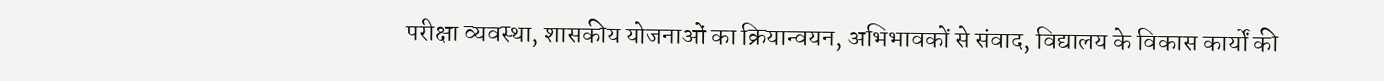परीक्षा व्यवस्था, शासकीय योजनाओं का क्रियान्वयन, अभिभावकों से संवाद, विद्यालय के विकास कार्यों की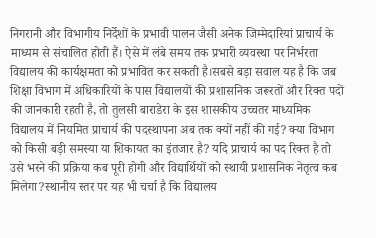निगरानी और विभागीय निर्देशों के प्रभावी पालन जैसी अनेक जिम्मेदारियां प्राचार्य के माध्यम से संचालित होती हैं। ऐसे में लंबे समय तक प्रभारी व्यवस्था पर निर्भरता विद्यालय की कार्यक्षमता को प्रभावित कर सकती है।सबसे बड़ा सवाल यह है कि जब शिक्षा विभाग में अधिकारियों के पास विद्यालयों की प्रशासनिक जरूरतों और रिक्त पदों की जानकारी रहती है, तो तुलसी बाराडेरा के इस शासकीय उच्चतर माध्यमिक विद्यालय में नियमित प्राचार्य की पदस्थापना अब तक क्यों नहीं की गई? क्या विभाग को किसी बड़ी समस्या या शिकायत का इंतजार है? यदि प्राचार्य का पद रिक्त है तो उसे भरने की प्रक्रिया कब पूरी होगी और विद्यार्थियों को स्थायी प्रशासनिक नेतृत्व कब मिलेगा?स्थानीय स्तर पर यह भी चर्चा है कि विद्यालय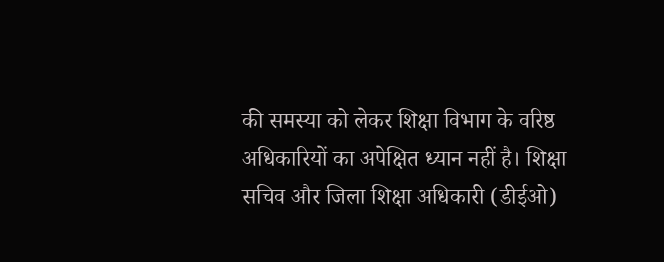की समस्या को लेकर शिक्षा विभाग के वरिष्ठ अधिकारियों का अपेक्षित ध्यान नहीं है। शिक्षा सचिव और जिला शिक्षा अधिकारी (डीईओ)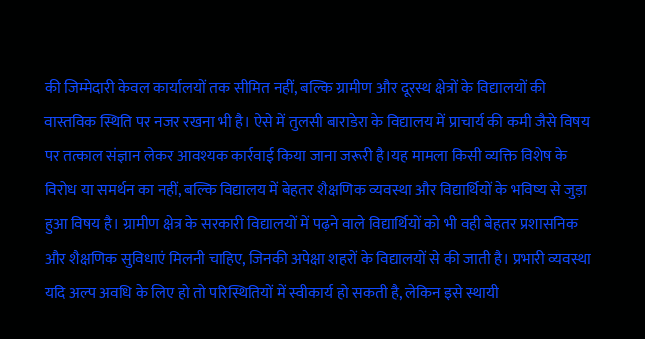की जिम्मेदारी केवल कार्यालयों तक सीमित नहीं, बल्कि ग्रामीण और दूरस्थ क्षेत्रों के विद्यालयों की वास्तविक स्थिति पर नजर रखना भी है। ऐसे में तुलसी बाराडेरा के विद्यालय में प्राचार्य की कमी जैसे विषय पर तत्काल संज्ञान लेकर आवश्यक कार्रवाई किया जाना जरूरी है।यह मामला किसी व्यक्ति विशेष के विरोध या समर्थन का नहीं, बल्कि विद्यालय में बेहतर शैक्षणिक व्यवस्था और विद्यार्थियों के भविष्य से जुड़ा हुआ विषय है। ग्रामीण क्षेत्र के सरकारी विद्यालयों में पढ़ने वाले विद्यार्थियों को भी वही बेहतर प्रशासनिक और शैक्षणिक सुविधाएं मिलनी चाहिए, जिनकी अपेक्षा शहरों के विद्यालयों से की जाती है। प्रभारी व्यवस्था यदि अल्प अवधि के लिए हो तो परिस्थितियों में स्वीकार्य हो सकती है, लेकिन इसे स्थायी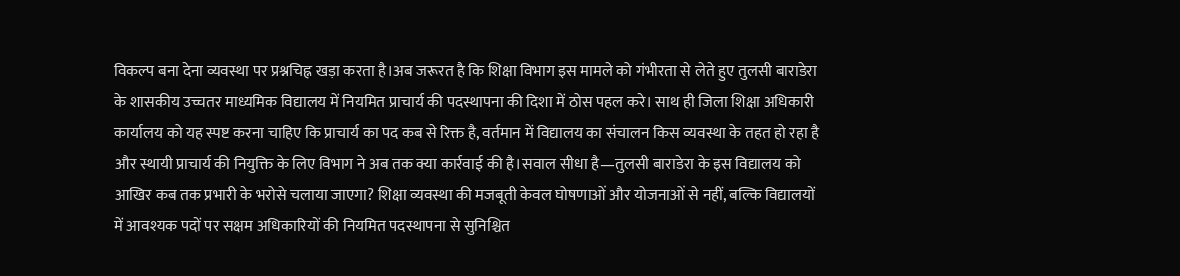विकल्प बना देना व्यवस्था पर प्रश्नचिह्न खड़ा करता है।अब जरूरत है कि शिक्षा विभाग इस मामले को गंभीरता से लेते हुए तुलसी बाराडेरा के शासकीय उच्चतर माध्यमिक विद्यालय में नियमित प्राचार्य की पदस्थापना की दिशा में ठोस पहल करे। साथ ही जिला शिक्षा अधिकारी कार्यालय को यह स्पष्ट करना चाहिए कि प्राचार्य का पद कब से रिक्त है, वर्तमान में विद्यालय का संचालन किस व्यवस्था के तहत हो रहा है और स्थायी प्राचार्य की नियुक्ति के लिए विभाग ने अब तक क्या कार्रवाई की है।सवाल सीधा है—तुलसी बाराडेरा के इस विद्यालय को आखिर कब तक प्रभारी के भरोसे चलाया जाएगा? शिक्षा व्यवस्था की मजबूती केवल घोषणाओं और योजनाओं से नहीं, बल्कि विद्यालयों में आवश्यक पदों पर सक्षम अधिकारियों की नियमित पदस्थापना से सुनिश्चित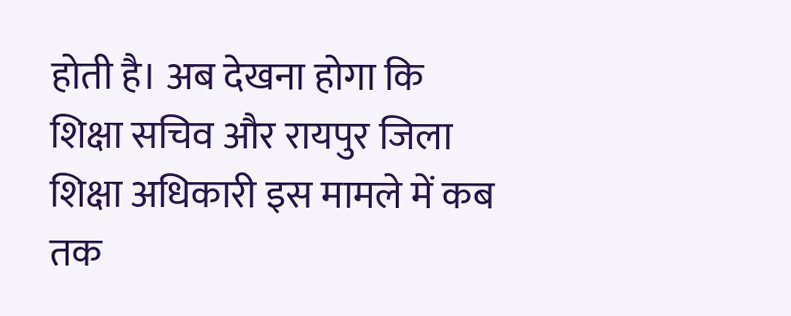होती है। अब देखना होगा कि शिक्षा सचिव और रायपुर जिला शिक्षा अधिकारी इस मामले में कब तक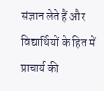संज्ञान लेते हैं और विद्यार्थियों के हित में प्राचार्य की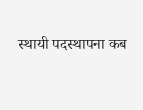स्थायी पदस्थापना कब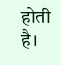होती है।